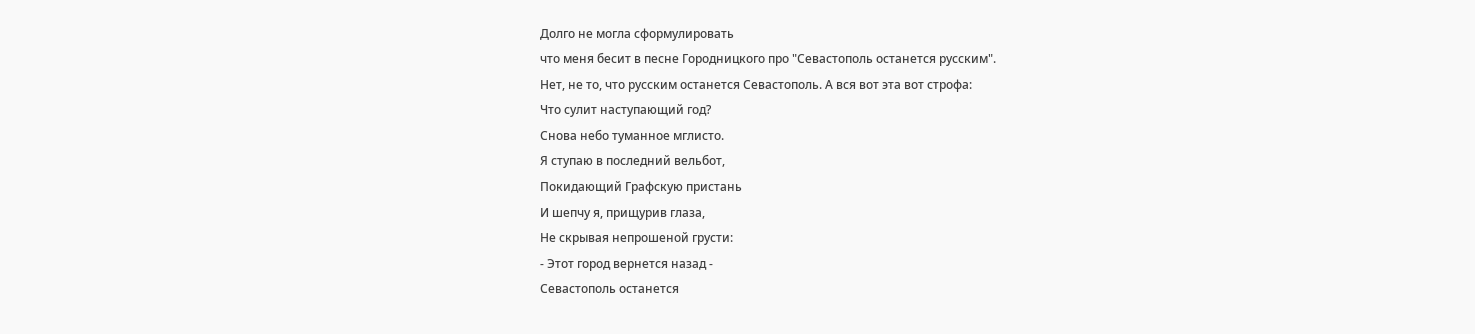Долго не могла сформулировать
что меня бесит в песне Городницкого про "Севастополь останется русским".
Нет, не то, что русским останется Севастополь. А вся вот эта вот строфа:
Что сулит наступающий год?
Снова небо туманное мглисто.
Я ступаю в последний вельбот,
Покидающий Графскую пристань
И шепчу я, прищурив глаза,
Не скрывая непрошеной грусти:
- Этот город вернется назад -
Севастополь останется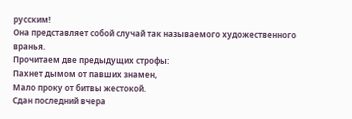русским!
Она представляет собой случай так называемого художественного вранья.
Прочитаем две предыдущих строфы:
Пахнет дымом от павших знамен,
Мало проку от битвы жестокой.
Сдан последний вчера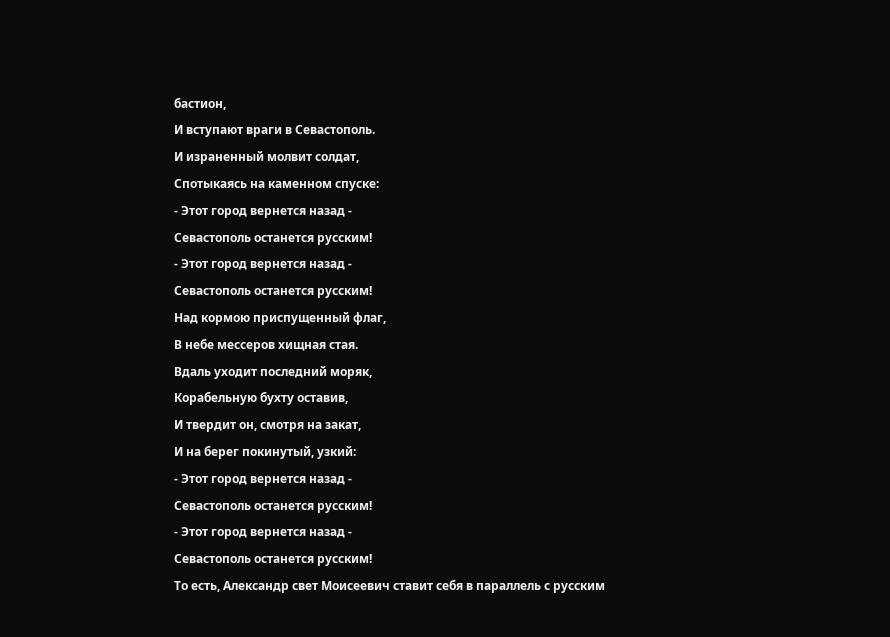бастион,
И вступают враги в Севастополь.
И израненный молвит солдат,
Спотыкаясь на каменном спуске:
- Этот город вернется назад -
Севастополь останется русским!
- Этот город вернется назад -
Севастополь останется русским!
Над кормою приспущенный флаг,
В небе мессеров хищная стая.
Вдаль уходит последний моряк,
Корабельную бухту оставив,
И твердит он, смотря на закат,
И на берег покинутый, узкий:
- Этот город вернется назад -
Севастополь останется русским!
- Этот город вернется назад -
Севастополь останется русским!
То есть, Александр свет Моисеевич ставит себя в параллель с русским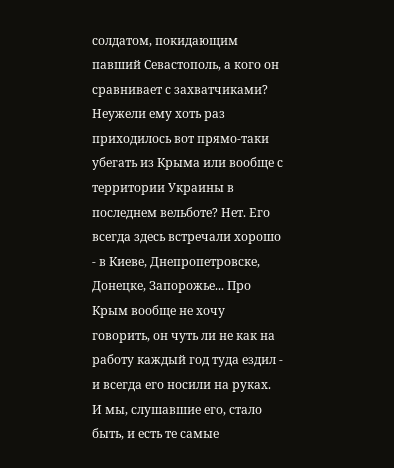солдатом, покидающим павший Севастополь, а кого он сравнивает с захватчиками?
Неужели ему хоть раз приходилось вот прямо-таки убегать из Крыма или вообще с территории Украины в последнем вельботе? Нет. Его всегда здесь встречали хорошо - в Киеве, Днепропетровске, Донецке, Запорожье... Про Крым вообще не хочу говорить, он чуть ли не как на работу каждый год туда ездил - и всегда его носили на руках.
И мы, слушавшие его, стало быть, и есть те самые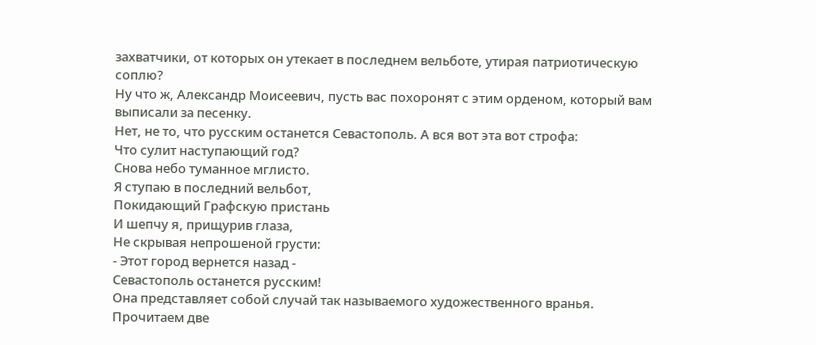захватчики, от которых он утекает в последнем вельботе, утирая патриотическую соплю?
Ну что ж, Александр Моисеевич, пусть вас похоронят с этим орденом, который вам выписали за песенку.
Нет, не то, что русским останется Севастополь. А вся вот эта вот строфа:
Что сулит наступающий год?
Снова небо туманное мглисто.
Я ступаю в последний вельбот,
Покидающий Графскую пристань
И шепчу я, прищурив глаза,
Не скрывая непрошеной грусти:
- Этот город вернется назад -
Севастополь останется русским!
Она представляет собой случай так называемого художественного вранья.
Прочитаем две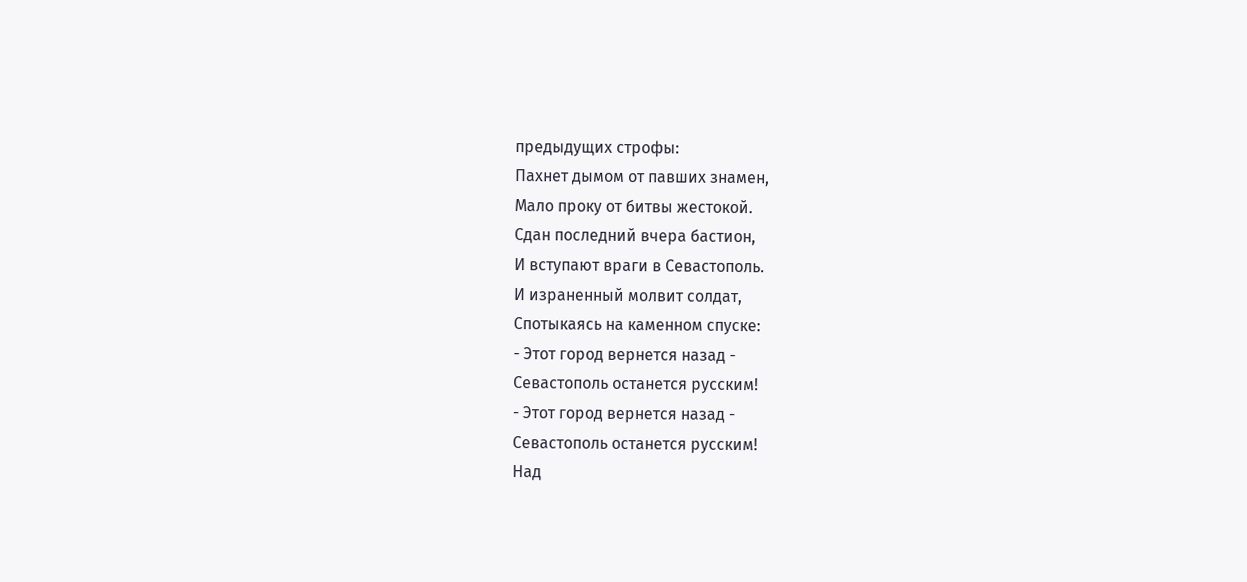предыдущих строфы:
Пахнет дымом от павших знамен,
Мало проку от битвы жестокой.
Сдан последний вчера бастион,
И вступают враги в Севастополь.
И израненный молвит солдат,
Спотыкаясь на каменном спуске:
- Этот город вернется назад -
Севастополь останется русским!
- Этот город вернется назад -
Севастополь останется русским!
Над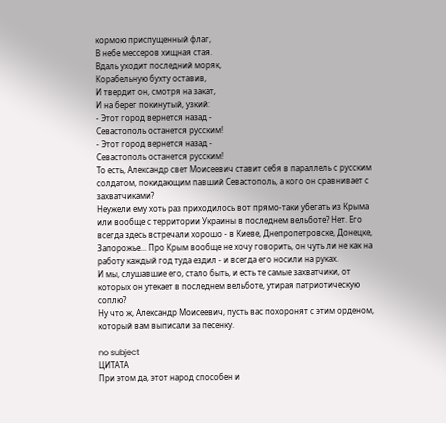кормою приспущенный флаг,
В небе мессеров хищная стая.
Вдаль уходит последний моряк,
Корабельную бухту оставив,
И твердит он, смотря на закат,
И на берег покинутый, узкий:
- Этот город вернется назад -
Севастополь останется русским!
- Этот город вернется назад -
Севастополь останется русским!
То есть, Александр свет Моисеевич ставит себя в параллель с русским солдатом, покидающим павший Севастополь, а кого он сравнивает с захватчиками?
Неужели ему хоть раз приходилось вот прямо-таки убегать из Крыма или вообще с территории Украины в последнем вельботе? Нет. Его всегда здесь встречали хорошо - в Киеве, Днепропетровске, Донецке, Запорожье... Про Крым вообще не хочу говорить, он чуть ли не как на работу каждый год туда ездил - и всегда его носили на руках.
И мы, слушавшие его, стало быть, и есть те самые захватчики, от которых он утекает в последнем вельботе, утирая патриотическую соплю?
Ну что ж, Александр Моисеевич, пусть вас похоронят с этим орденом, который вам выписали за песенку.

no subject
ЦИТАТА
При этом да, этот народ способен и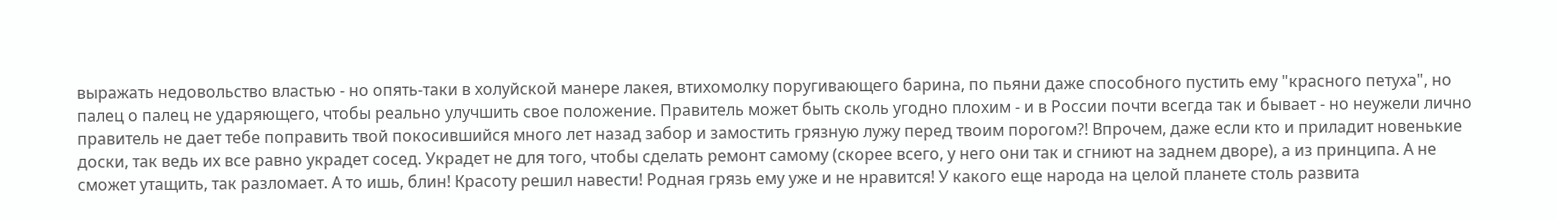выражать недовольство властью - но опять-таки в холуйской манере лакея, втихомолку поругивающего барина, по пьяни даже способного пустить ему "красного петуха", но палец о палец не ударяющего, чтобы реально улучшить свое положение. Правитель может быть сколь угодно плохим - и в России почти всегда так и бывает - но неужели лично правитель не дает тебе поправить твой покосившийся много лет назад забор и замостить грязную лужу перед твоим порогом?! Впрочем, даже если кто и приладит новенькие доски, так ведь их все равно украдет сосед. Украдет не для того, чтобы сделать ремонт самому (скорее всего, у него они так и сгниют на заднем дворе), а из принципа. А не сможет утащить, так разломает. А то ишь, блин! Красоту решил навести! Родная грязь ему уже и не нравится! У какого еще народа на целой планете столь развита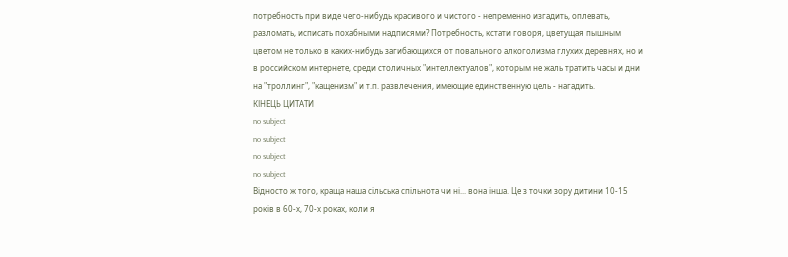потребность при виде чего-нибудь красивого и чистого - непременно изгадить, оплевать, разломать, исписать похабными надписями? Потребность, кстати говоря, цветущая пышным цветом не только в каких-нибудь загибающихся от повального алкоголизма глухих деревнях, но и в российском интернете, среди столичных "интеллектуалов", которым не жаль тратить часы и дни на "троллинг", "кащенизм" и т.п. развлечения, имеющие единственную цель - нагадить.
КІНЕЦЬ ЦИТАТИ
no subject
no subject
no subject
no subject
Відносто ж того, краща наша сільська спільнота чи ні... вона інша. Це з точки зору дитини 10-15 років в 60-х, 70-х роках, коли я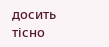досить тісно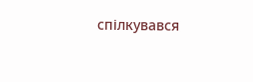спілкувався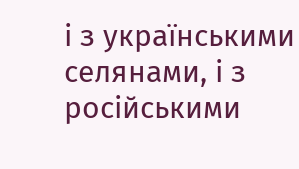і з українськими селянами, і з російськими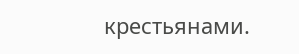крестьянами.